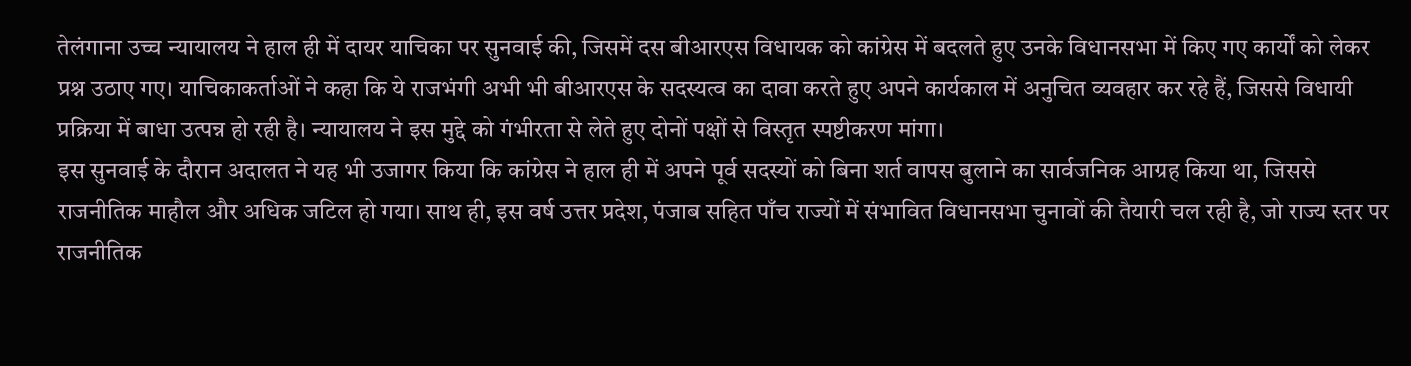तेलंगाना उच्च न्यायालय ने हाल ही में दायर याचिका पर सुनवाई की, जिसमें दस बीआरएस विधायक को कांग्रेस में बदलते हुए उनके विधानसभा में किए गए कार्यों को लेकर प्रश्न उठाए गए। याचिकाकर्ताओं ने कहा कि ये राजभंगी अभी भी बीआरएस के सदस्यत्व का दावा करते हुए अपने कार्यकाल में अनुचित व्यवहार कर रहे हैं, जिससे विधायी प्रक्रिया में बाधा उत्पन्न हो रही है। न्यायालय ने इस मुद्दे को गंभीरता से लेते हुए दोनों पक्षों से विस्तृत स्पष्टीकरण मांगा।
इस सुनवाई के दौरान अदालत ने यह भी उजागर किया कि कांग्रेस ने हाल ही में अपने पूर्व सदस्यों को बिना शर्त वापस बुलाने का सार्वजनिक आग्रह किया था, जिससे राजनीतिक माहौल और अधिक जटिल हो गया। साथ ही, इस वर्ष उत्तर प्रदेश, पंजाब सहित पाँच राज्यों में संभावित विधानसभा चुनावों की तैयारी चल रही है, जो राज्य स्तर पर राजनीतिक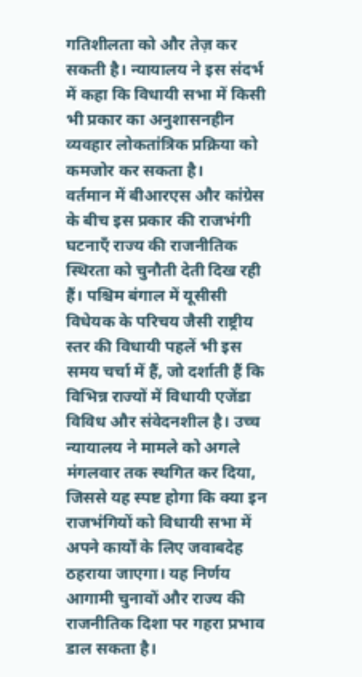गतिशीलता को और तेज़ कर सकती है। न्यायालय ने इस संदर्भ में कहा कि विधायी सभा में किसी भी प्रकार का अनुशासनहीन व्यवहार लोकतांत्रिक प्रक्रिया को कमजोर कर सकता है।
वर्तमान में बीआरएस और कांग्रेस के बीच इस प्रकार की राजभंगी घटनाएँ राज्य की राजनीतिक स्थिरता को चुनौती देती दिख रही हैं। पश्चिम बंगाल में यूसीसी विधेयक के परिचय जैसी राष्ट्रीय स्तर की विधायी पहलें भी इस समय चर्चा में हैं, जो दर्शाती हैं कि विभिन्न राज्यों में विधायी एजेंडा विविध और संवेदनशील है। उच्च न्यायालय ने मामले को अगले मंगलवार तक स्थगित कर दिया, जिससे यह स्पष्ट होगा कि क्या इन राजभंगियों को विधायी सभा में अपने कार्यों के लिए जवाबदेह ठहराया जाएगा। यह निर्णय आगामी चुनावों और राज्य की राजनीतिक दिशा पर गहरा प्रभाव डाल सकता है।